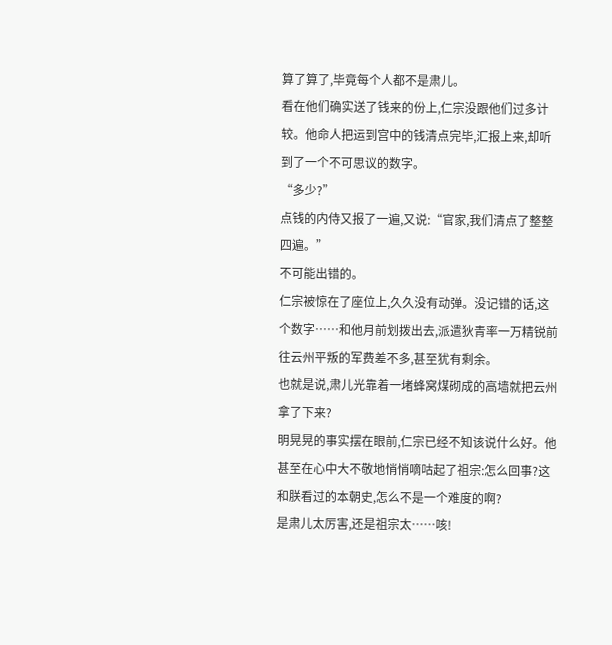算了算了,毕竟每个人都不是肃儿。
看在他们确实送了钱来的份上,仁宗没跟他们过多计较。他命人把运到宫中的钱清点完毕,汇报上来,却听到了一个不可思议的数字。
“多少?”
点钱的内侍又报了一遍,又说:“官家,我们清点了整整四遍。”
不可能出错的。
仁宗被惊在了座位上,久久没有动弹。没记错的话,这个数字……和他月前划拨出去,派遣狄青率一万精锐前往云州平叛的军费差不多,甚至犹有剩余。
也就是说,肃儿光靠着一堵蜂窝煤砌成的高墙就把云州拿了下来?
明晃晃的事实摆在眼前,仁宗已经不知该说什么好。他甚至在心中大不敬地悄悄嘀咕起了祖宗:怎么回事?这和朕看过的本朝史,怎么不是一个难度的啊?
是肃儿太厉害,还是祖宗太……咳!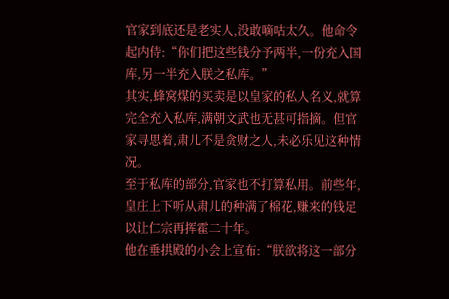官家到底还是老实人,没敢嘀咕太久。他命令起内侍:“你们把这些钱分予两半,一份充入国库,另一半充入朕之私库。”
其实,蜂窝煤的买卖是以皇家的私人名义,就算完全充入私库,满朝文武也无甚可指摘。但官家寻思着,肃儿不是贪财之人,未必乐见这种情况。
至于私库的部分,官家也不打算私用。前些年,皇庄上下听从肃儿的种满了棉花,赚来的钱足以让仁宗再挥霍二十年。
他在垂拱殿的小会上宣布:“朕欲将这一部分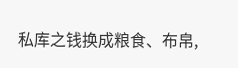私库之钱换成粮食、布帛,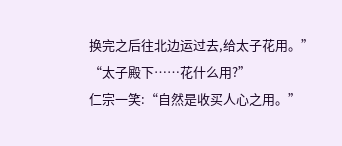换完之后往北边运过去,给太子花用。”
“太子殿下……花什么用?”
仁宗一笑:“自然是收买人心之用。”